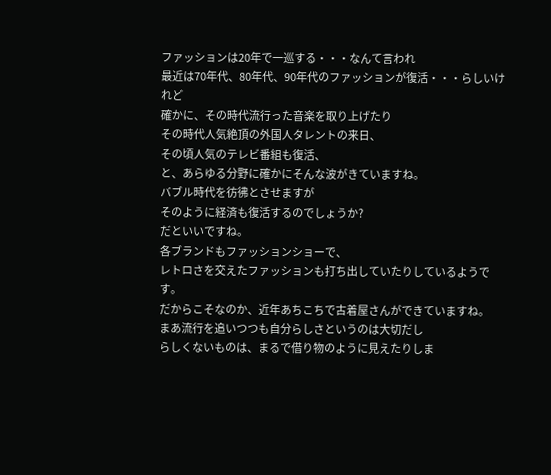ファッションは20年で一巡する・・・なんて言われ
最近は70年代、80年代、90年代のファッションが復活・・・らしいけれど
確かに、その時代流行った音楽を取り上げたり
その時代人気絶頂の外国人タレントの来日、
その頃人気のテレビ番組も復活、
と、あらゆる分野に確かにそんな波がきていますね。
バブル時代を彷彿とさせますが
そのように経済も復活するのでしょうか?
だといいですね。
各ブランドもファッションショーで、
レトロさを交えたファッションも打ち出していたりしているようです。
だからこそなのか、近年あちこちで古着屋さんができていますね。
まあ流行を追いつつも自分らしさというのは大切だし
らしくないものは、まるで借り物のように見えたりしま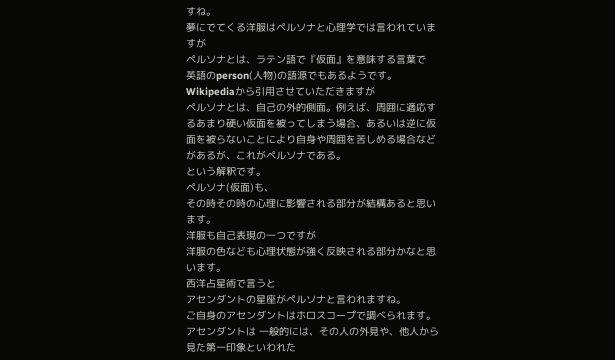すね。
夢にでてくる洋服はペルソナと心理学では言われていますが
ペルソナとは、ラテン語で『仮面』を意味する言葉で
英語のperson(人物)の語源でもあるようです。
Wikipediaから引用させていただきますが
ペルソナとは、自己の外的側面。例えば、周囲に適応するあまり硬い仮面を被ってしまう場合、あるいは逆に仮面を被らないことにより自身や周囲を苦しめる場合などがあるが、これがペルソナである。
という解釈です。
ペルソナ(仮面)も、
その時その時の心理に影響される部分が結構あると思います。
洋服も自己表現の一つですが
洋服の色なども心理状態が強く反映される部分かなと思います。
西洋占星術で言うと
アセンダントの星座がペルソナと言われますね。
ご自身のアセンダントはホロスコープで調べられます。
アセンダントは 一般的には、その人の外見や、他人から見た第一印象といわれた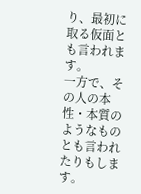り、最初に取る仮面とも言われます。
一方で、その人の本性・本質のようなものとも言われたりもします。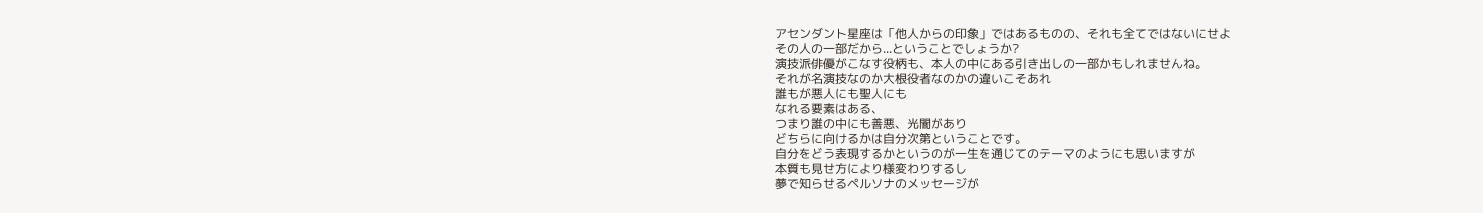アセンダント星座は「他人からの印象」ではあるものの、それも全てではないにせよ
その人の一部だから...ということでしょうか?
演技派俳優がこなす役柄も、本人の中にある引き出しの一部かもしれませんね。
それが名演技なのか大根役者なのかの違いこそあれ
誰もが悪人にも聖人にも
なれる要素はある、
つまり誰の中にも善悪、光闇があり
どちらに向けるかは自分次第ということです。
自分をどう表現するかというのが一生を通じてのテーマのようにも思いますが
本質も見せ方により様変わりするし
夢で知らせるペルソナのメッセージが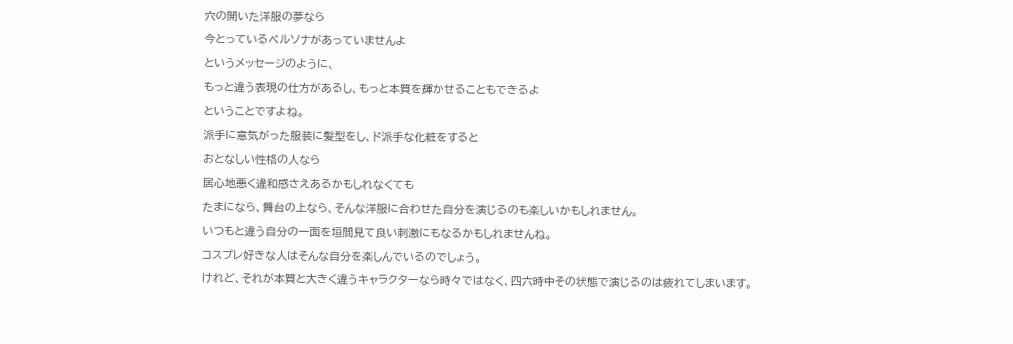穴の開いた洋服の夢なら
今とっているペルソナがあっていませんよ
というメッセージのように、
もっと違う表現の仕方があるし、もっと本質を輝かせることもできるよ
ということですよね。
派手に意気がった服装に髪型をし、ド派手な化粧をすると
おとなしい性格の人なら
居心地悪く違和感さえあるかもしれなくても
たまになら、舞台の上なら、そんな洋服に合わせた自分を演じるのも楽しいかもしれません。
いつもと違う自分の一面を垣間見て良い刺激にもなるかもしれませんね。
コスプレ好きな人はそんな自分を楽しんでいるのでしょう。
けれど、それが本質と大きく違うキャラクターなら時々ではなく、四六時中その状態で演じるのは疲れてしまいます。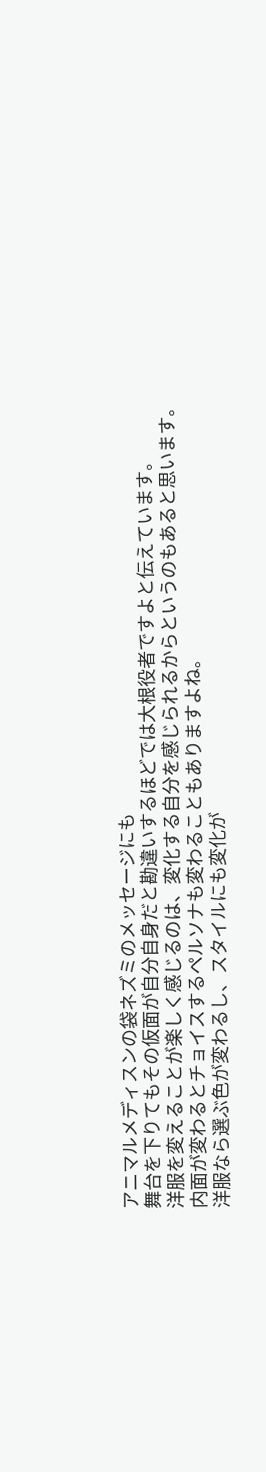アニマルメディスンの袋ネズミのメッセージにも
舞台を下りてもその仮面が自分自身だと勘違いするほどでは大根役者ですよと伝えています。
洋服を変えることが楽しく感じるのは、変化する自分を感じられるからというのもあると思います。
内面が変わるとチョイスするペルソナも変わることもありますよね。
洋服なら選ぶ色が変わるし、スタイルにも変化が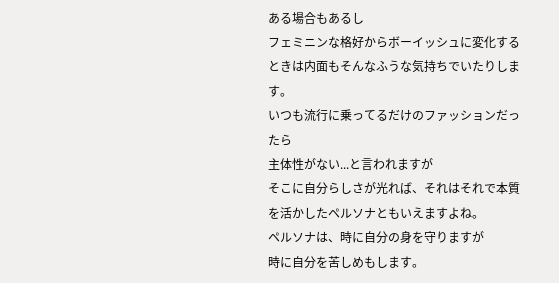ある場合もあるし
フェミニンな格好からボーイッシュに変化するときは内面もそんなふうな気持ちでいたりします。
いつも流行に乗ってるだけのファッションだったら
主体性がない...と言われますが
そこに自分らしさが光れば、それはそれで本質を活かしたペルソナともいえますよね。
ペルソナは、時に自分の身を守りますが
時に自分を苦しめもします。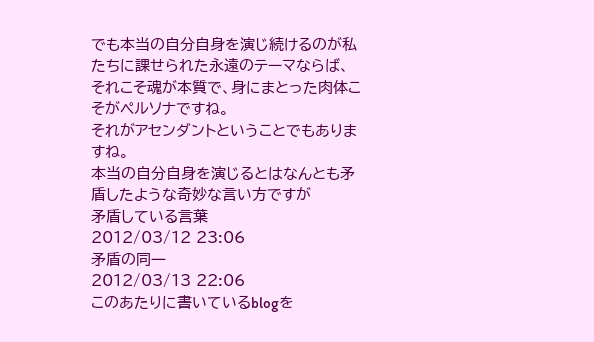でも本当の自分自身を演じ続けるのが私たちに課せられた永遠のテーマならば、
それこそ魂が本質で、身にまとった肉体こそがペルソナですね。
それがアセンダントということでもありますね。
本当の自分自身を演じるとはなんとも矛盾したような奇妙な言い方ですが
矛盾している言葉
2012/03/12 23:06
矛盾の同一
2012/03/13 22:06
このあたりに書いているblogを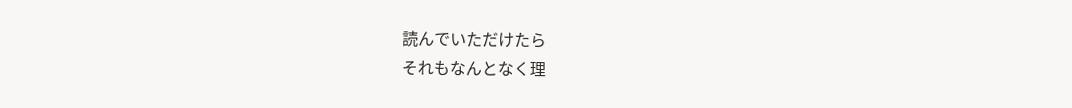読んでいただけたら
それもなんとなく理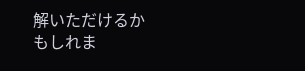解いただけるかもしれま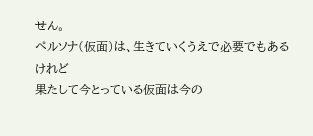せん。
ペルソナ(仮面)は、生きていくうえで必要でもあるけれど
果たして今とっている仮面は今の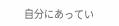自分にあってい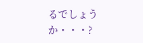るでしょうか・・・?